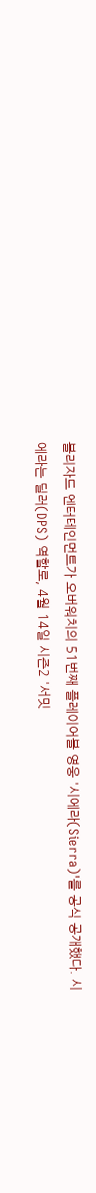블리자드 엔터테인먼트가 오버워치의 51번째 플레이어블 영웅 '시에라(Sierra)'를 공식 공개했다. 시에라는 딜러(DPS) 역할로, 4월 14일 시즌2 '서밋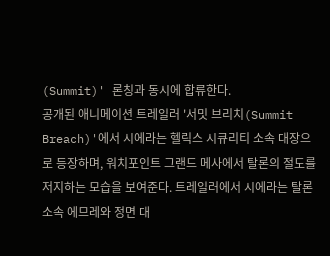(Summit)' 론칭과 동시에 합류한다.
공개된 애니메이션 트레일러 '서밋 브리치(Summit Breach)'에서 시에라는 헬릭스 시큐리티 소속 대장으로 등장하며, 워치포인트 그랜드 메사에서 탈론의 절도를 저지하는 모습을 보여준다. 트레일러에서 시에라는 탈론 소속 에므레와 정면 대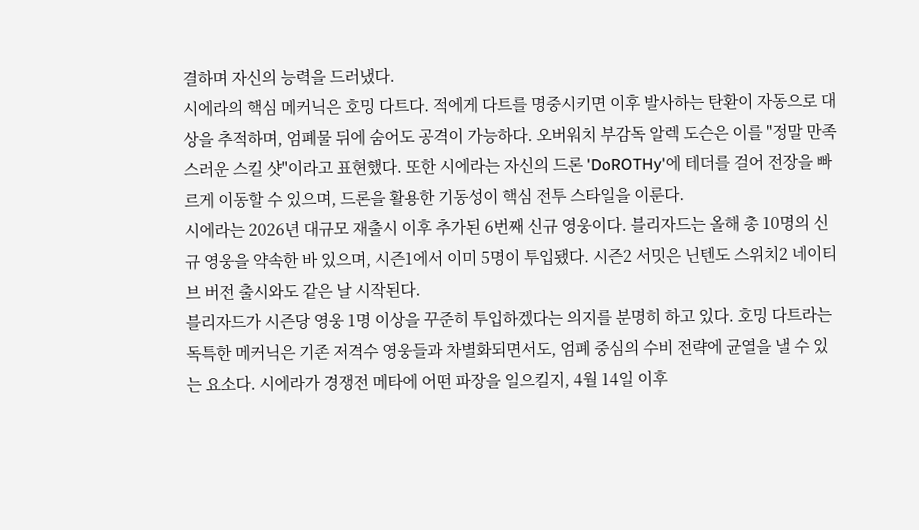결하며 자신의 능력을 드러냈다.
시에라의 핵심 메커닉은 호밍 다트다. 적에게 다트를 명중시키면 이후 발사하는 탄환이 자동으로 대상을 추적하며, 엄폐물 뒤에 숨어도 공격이 가능하다. 오버워치 부감독 알렉 도슨은 이를 "정말 만족스러운 스킬 샷"이라고 표현했다. 또한 시에라는 자신의 드론 'DoROTHy'에 테더를 걸어 전장을 빠르게 이동할 수 있으며, 드론을 활용한 기동성이 핵심 전투 스타일을 이룬다.
시에라는 2026년 대규모 재출시 이후 추가된 6번째 신규 영웅이다. 블리자드는 올해 총 10명의 신규 영웅을 약속한 바 있으며, 시즌1에서 이미 5명이 투입됐다. 시즌2 서밋은 닌텐도 스위치2 네이티브 버전 출시와도 같은 날 시작된다.
블리자드가 시즌당 영웅 1명 이상을 꾸준히 투입하겠다는 의지를 분명히 하고 있다. 호밍 다트라는 독특한 메커닉은 기존 저격수 영웅들과 차별화되면서도, 엄폐 중심의 수비 전략에 균열을 낼 수 있는 요소다. 시에라가 경쟁전 메타에 어떤 파장을 일으킬지, 4월 14일 이후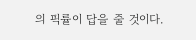의 픽률이 답을 줄 것이다.